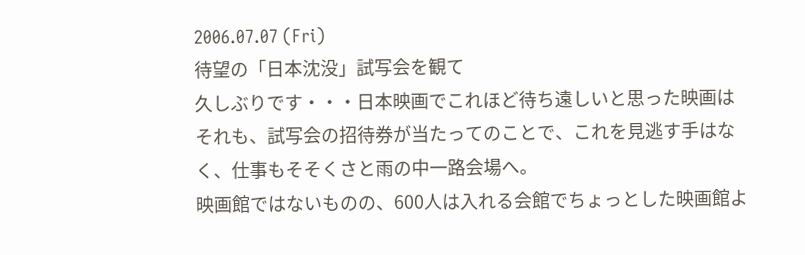2006.07.07 (Fri)
待望の「日本沈没」試写会を観て
久しぶりです・・・日本映画でこれほど待ち遠しいと思った映画は
それも、試写会の招待券が当たってのことで、これを見逃す手はなく、仕事もそそくさと雨の中一路会場へ。
映画館ではないものの、600人は入れる会館でちょっとした映画館よ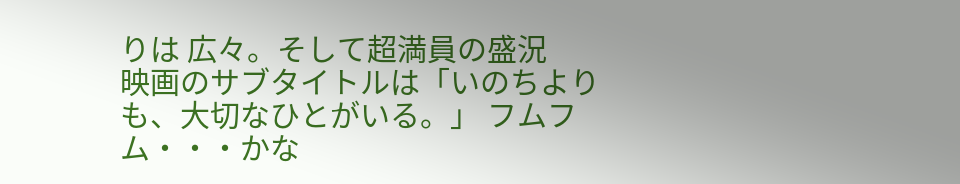りは 広々。そして超満員の盛況
映画のサブタイトルは「いのちよりも、大切なひとがいる。」 フムフム・・・かな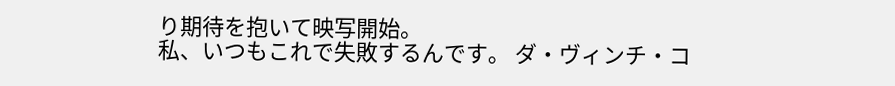り期待を抱いて映写開始。
私、いつもこれで失敗するんです。 ダ・ヴィンチ・コ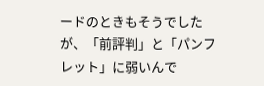ードのときもそうでしたが、「前評判」と「パンフレット」に弱いんで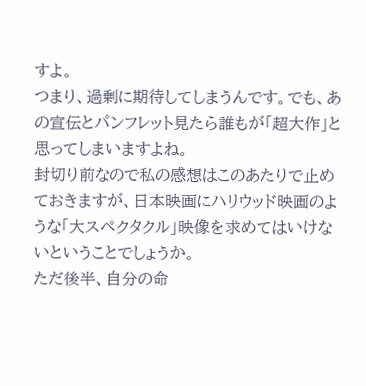すよ。
つまり、過剰に期待してしまうんです。でも、あの宣伝とパンフレット見たら誰もが「超大作」と思ってしまいますよね。
封切り前なので私の感想はこのあたりで止めておきますが、日本映画にハリウッド映画のような「大スペクタクル」映像を求めてはいけないということでしょうか。
ただ後半、自分の命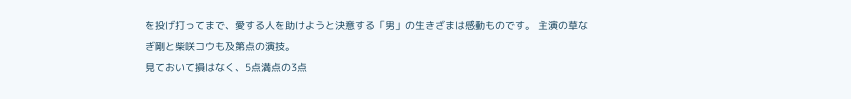を投げ打ってまで、愛する人を助けようと決意する「男」の生きざまは感動ものです。 主演の草なぎ剛と柴咲コウも及第点の演技。
見ておいて損はなく、5点満点の3点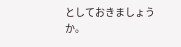としておきましょうか。